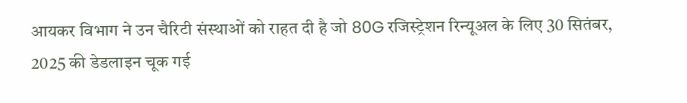आयकर विभाग ने उन चैरिटी संस्थाओं को राहत दी है जो 80G रजिस्ट्रेशन रिन्यूअल के लिए 30 सितंबर, 2025 की डेडलाइन चूक गई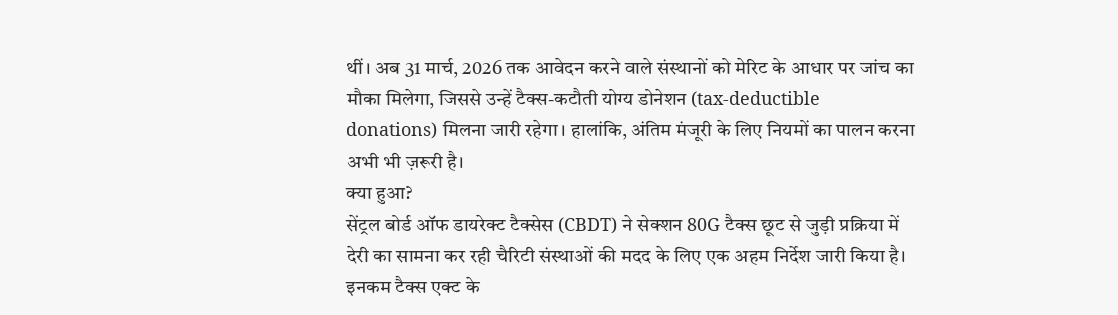थीं। अब 31 मार्च, 2026 तक आवेदन करने वाले संस्थानों को मेरिट के आधार पर जांच का मौका मिलेगा, जिससे उन्हें टैक्स-कटौती योग्य डोनेशन (tax-deductible donations) मिलना जारी रहेगा। हालांकि, अंतिम मंजूरी के लिए नियमों का पालन करना अभी भी ज़रूरी है।
क्या हुआ?
सेंट्रल बोर्ड ऑफ डायरेक्ट टैक्सेस (CBDT) ने सेक्शन 80G टैक्स छूट से जुड़ी प्रक्रिया में देरी का सामना कर रही चैरिटी संस्थाओं की मदद के लिए एक अहम निर्देश जारी किया है। इनकम टैक्स एक्ट के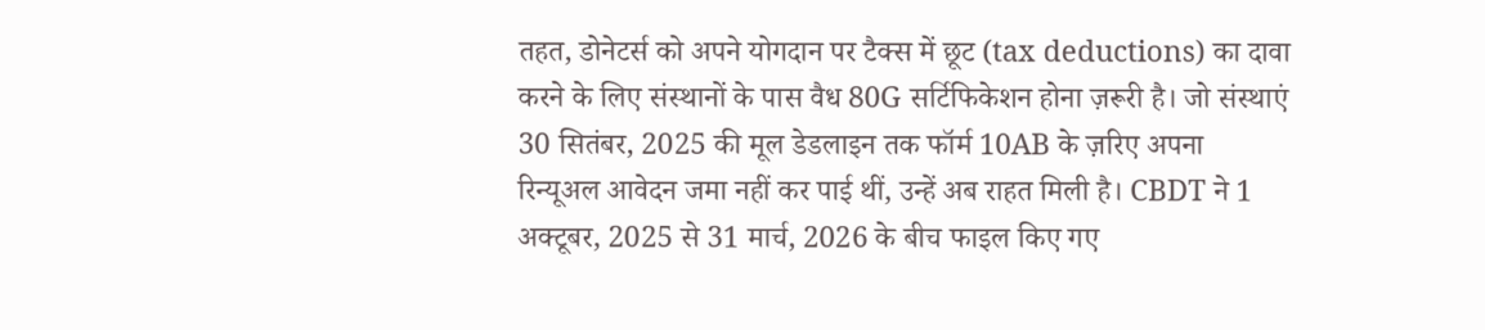तहत, डोनेटर्स को अपने योगदान पर टैक्स में छूट (tax deductions) का दावा करने के लिए संस्थानों के पास वैध 80G सर्टिफिकेशन होना ज़रूरी है। जो संस्थाएं 30 सितंबर, 2025 की मूल डेडलाइन तक फॉर्म 10AB के ज़रिए अपना रिन्यूअल आवेदन जमा नहीं कर पाई थीं, उन्हें अब राहत मिली है। CBDT ने 1 अक्टूबर, 2025 से 31 मार्च, 2026 के बीच फाइल किए गए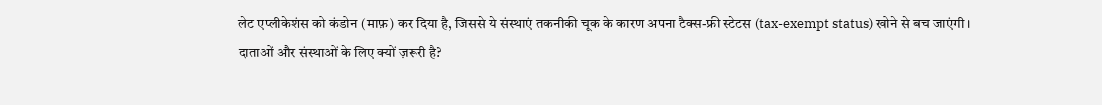लेट एप्लीकेशंस को कंडोन (माफ़) कर दिया है, जिससे ये संस्थाएं तकनीकी चूक के कारण अपना टैक्स-फ्री स्टेटस (tax-exempt status) खोने से बच जाएंगी।
दाताओं और संस्थाओं के लिए क्यों ज़रूरी है?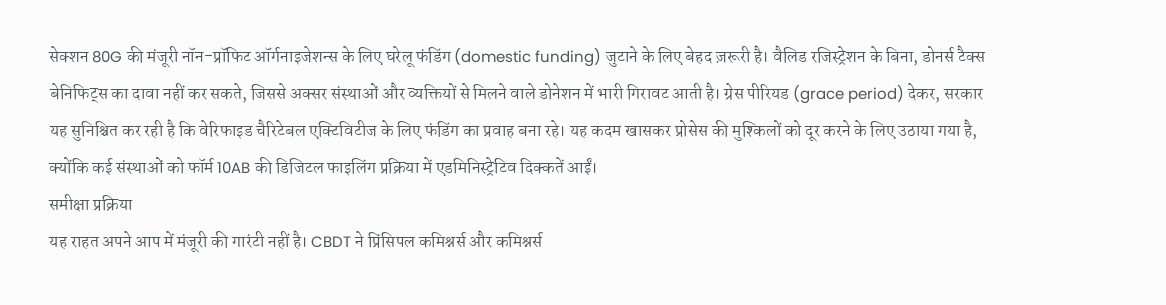सेक्शन 80G की मंजूरी नॉन-प्रॉफिट ऑर्गनाइजेशन्स के लिए घरेलू फंडिंग (domestic funding) जुटाने के लिए बेहद ज़रूरी है। वैलिड रजिस्ट्रेशन के बिना, डोनर्स टैक्स बेनिफिट्स का दावा नहीं कर सकते, जिससे अक्सर संस्थाओं और व्यक्तियों से मिलने वाले डोनेशन में भारी गिरावट आती है। ग्रेस पीरियड (grace period) देकर, सरकार यह सुनिश्चित कर रही है कि वेरिफाइड चैरिटेबल एक्टिविटीज के लिए फंडिंग का प्रवाह बना रहे। यह कदम खासकर प्रोसेस की मुश्किलों को दूर करने के लिए उठाया गया है, क्योंकि कई संस्थाओं को फॉर्म 10AB की डिजिटल फाइलिंग प्रक्रिया में एडमिनिस्ट्रेटिव दिक्कतें आईं।
समीक्षा प्रक्रिया
यह राहत अपने आप में मंजूरी की गारंटी नहीं है। CBDT ने प्रिंसिपल कमिश्नर्स और कमिश्नर्स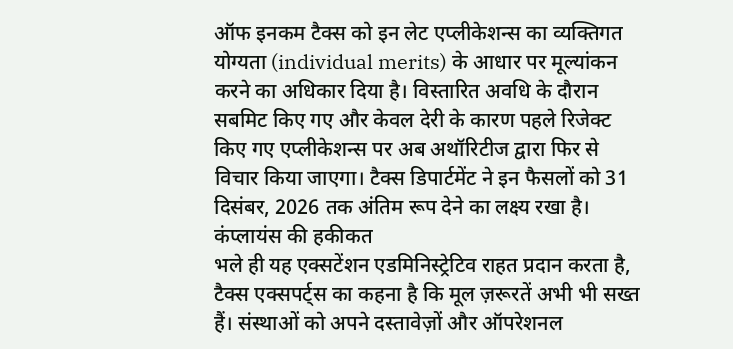ऑफ इनकम टैक्स को इन लेट एप्लीकेशन्स का व्यक्तिगत योग्यता (individual merits) के आधार पर मूल्यांकन करने का अधिकार दिया है। विस्तारित अवधि के दौरान सबमिट किए गए और केवल देरी के कारण पहले रिजेक्ट किए गए एप्लीकेशन्स पर अब अथॉरिटीज द्वारा फिर से विचार किया जाएगा। टैक्स डिपार्टमेंट ने इन फैसलों को 31 दिसंबर, 2026 तक अंतिम रूप देने का लक्ष्य रखा है।
कंप्लायंस की हकीकत
भले ही यह एक्सटेंशन एडमिनिस्ट्रेटिव राहत प्रदान करता है, टैक्स एक्सपर्ट्स का कहना है कि मूल ज़रूरतें अभी भी सख्त हैं। संस्थाओं को अपने दस्तावेज़ों और ऑपरेशनल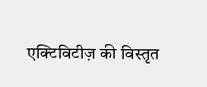एक्टिविटीज़ की विस्तृत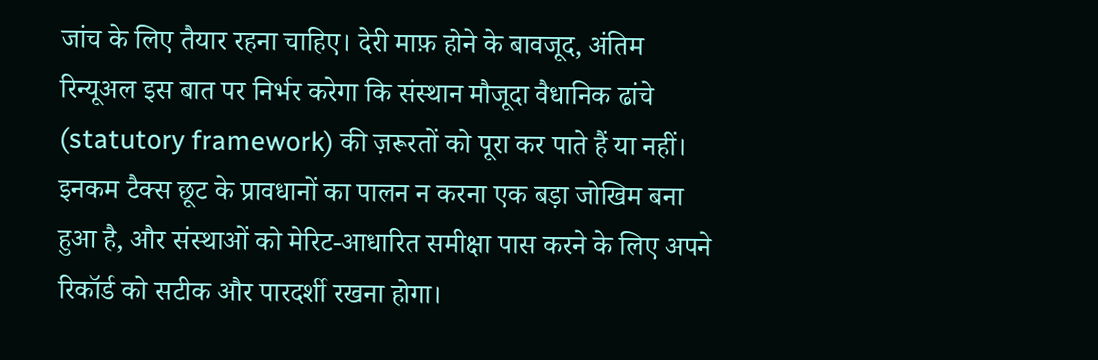जांच के लिए तैयार रहना चाहिए। देरी माफ़ होने के बावजूद, अंतिम रिन्यूअल इस बात पर निर्भर करेगा कि संस्थान मौजूदा वैधानिक ढांचे (statutory framework) की ज़रूरतों को पूरा कर पाते हैं या नहीं। इनकम टैक्स छूट के प्रावधानों का पालन न करना एक बड़ा जोखिम बना हुआ है, और संस्थाओं को मेरिट-आधारित समीक्षा पास करने के लिए अपने रिकॉर्ड को सटीक और पारदर्शी रखना होगा।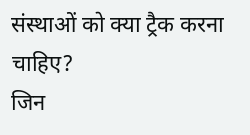संस्थाओं को क्या ट्रैक करना चाहिए?
जिन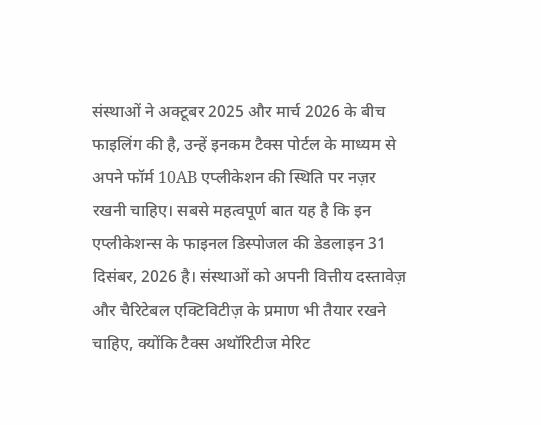संस्थाओं ने अक्टूबर 2025 और मार्च 2026 के बीच फाइलिंग की है, उन्हें इनकम टैक्स पोर्टल के माध्यम से अपने फॉर्म 10AB एप्लीकेशन की स्थिति पर नज़र रखनी चाहिए। सबसे महत्वपूर्ण बात यह है कि इन एप्लीकेशन्स के फाइनल डिस्पोजल की डेडलाइन 31 दिसंबर, 2026 है। संस्थाओं को अपनी वित्तीय दस्तावेज़ और चैरिटेबल एक्टिविटीज़ के प्रमाण भी तैयार रखने चाहिए, क्योंकि टैक्स अथॉरिटीज मेरिट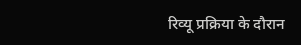रिव्यू प्रक्रिया के दौरान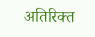अतिरिक्त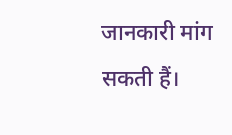जानकारी मांग सकती हैं।